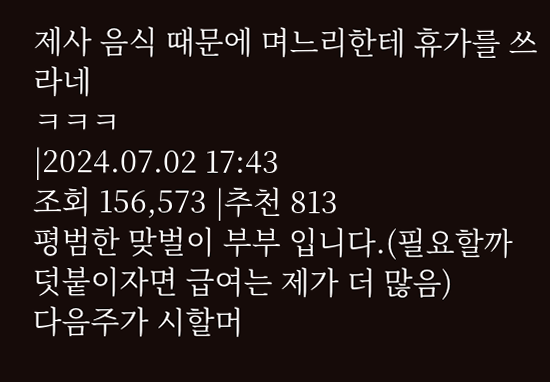제사 음식 때문에 며느리한테 휴가를 쓰라네
ㅋㅋㅋ
|2024.07.02 17:43
조회 156,573 |추천 813
평범한 맞벌이 부부 입니다.(필요할까 덧붙이자면 급여는 제가 더 많음)
다음주가 시할머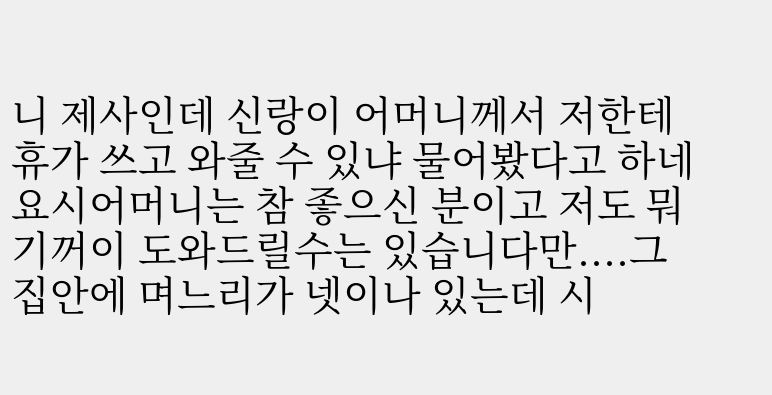니 제사인데 신랑이 어머니께서 저한테 휴가 쓰고 와줄 수 있냐 물어봤다고 하네요시어머니는 참 좋으신 분이고 저도 뭐 기꺼이 도와드릴수는 있습니다만....그 집안에 며느리가 넷이나 있는데 시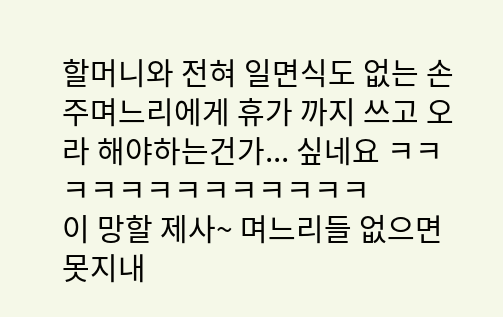할머니와 전혀 일면식도 없는 손주며느리에게 휴가 까지 쓰고 오라 해야하는건가... 싶네요 ㅋㅋㅋㅋㅋㅋㅋㅋㅋㅋㅋㅋㅋ
이 망할 제사~ 며느리들 없으면 못지내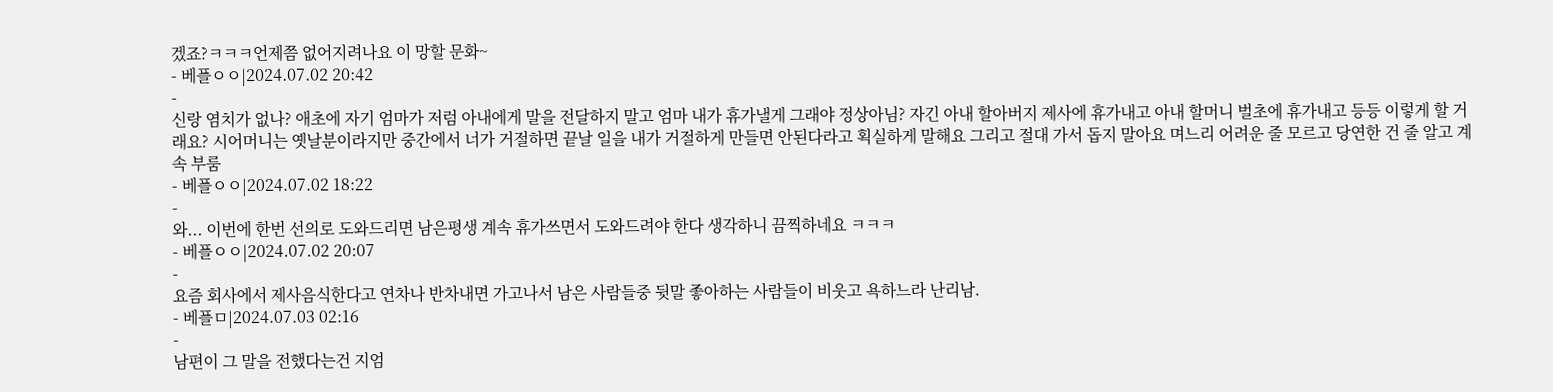겠죠?ㅋㅋㅋ언제쯤 없어지려나요 이 망할 문화~
- 베플ㅇㅇ|2024.07.02 20:42
-
신랑 염치가 없나? 애초에 자기 엄마가 저럼 아내에게 말을 전달하지 말고 엄마 내가 휴가낼게 그래야 정상아님? 자긴 아내 할아버지 제사에 휴가내고 아내 할머니 벌초에 휴가내고 등등 이렇게 할 거래요? 시어머니는 옛날분이라지만 중간에서 너가 거절하면 끝날 일을 내가 거절하게 만들면 안된다라고 획실하게 말해요 그리고 절대 가서 돕지 말아요 며느리 어려운 줄 모르고 당연한 건 줄 알고 계속 부룸
- 베플ㅇㅇ|2024.07.02 18:22
-
와... 이번에 한번 선의로 도와드리면 남은평생 계속 휴가쓰면서 도와드려야 한다 생각하니 끔찍하네요 ㅋㅋㅋ
- 베플ㅇㅇ|2024.07.02 20:07
-
요즘 회사에서 제사음식한다고 연차나 반차내면 가고나서 남은 사람들중 뒷말 좋아하는 사람들이 비웃고 욕하느라 난리남.
- 베플ㅁ|2024.07.03 02:16
-
남편이 그 말을 전했다는건 지엄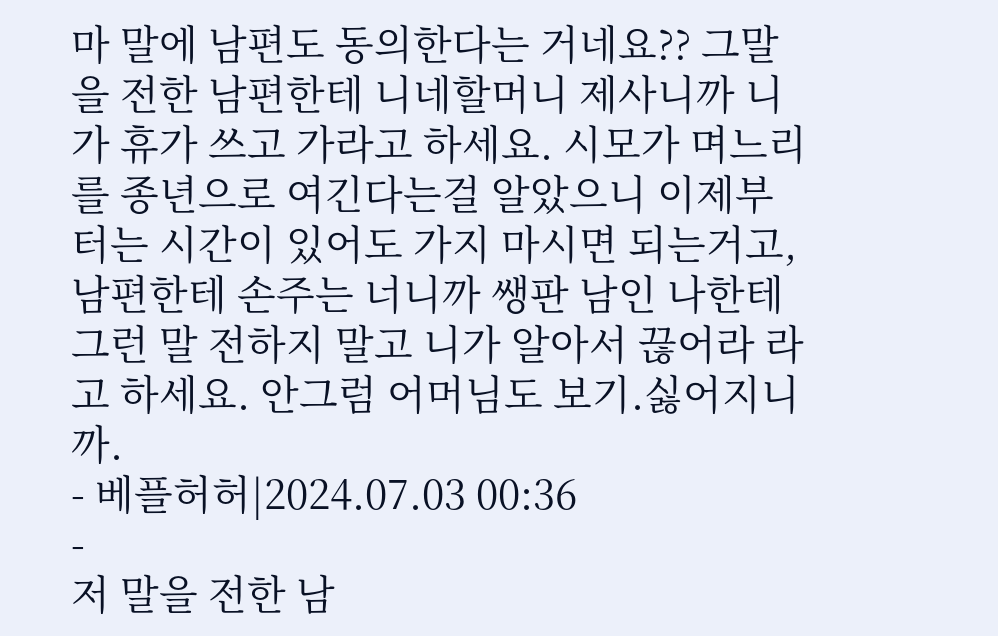마 말에 남편도 동의한다는 거네요?? 그말을 전한 남편한테 니네할머니 제사니까 니가 휴가 쓰고 가라고 하세요. 시모가 며느리를 종년으로 여긴다는걸 알았으니 이제부터는 시간이 있어도 가지 마시면 되는거고, 남편한테 손주는 너니까 쌩판 남인 나한테 그런 말 전하지 말고 니가 알아서 끊어라 라고 하세요. 안그럼 어머님도 보기.싫어지니까.
- 베플허허|2024.07.03 00:36
-
저 말을 전한 남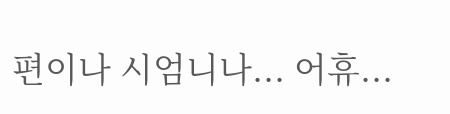편이나 시엄니나... 어휴...